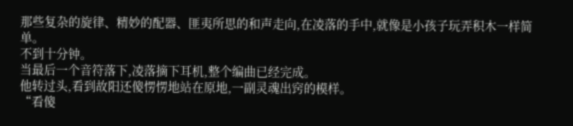那些复杂的旋律、精妙的配器、匪夷所思的和声走向,在凌落的手中,就像是小孩子玩弄积木一样简单。
不到十分钟。
当最后一个音符落下,凌落摘下耳机,整个编曲已经完成。
他转过头,看到故阳还傻愣愣地站在原地,一副灵魂出窍的模样。
“看傻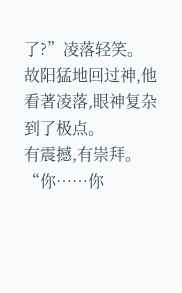了?”凌落轻笑。
故阳猛地回过神,他看著凌落,眼神复杂到了极点。
有震撼,有崇拜。
“你……你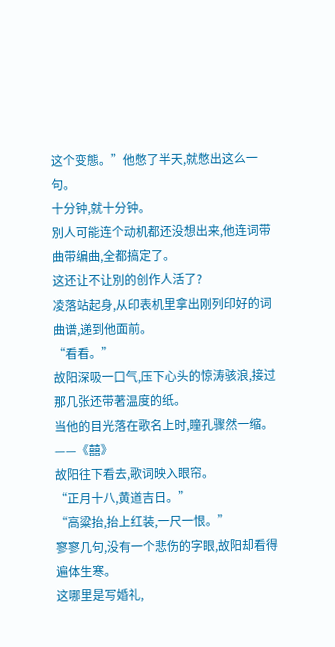这个变態。”他憋了半天,就憋出这么一句。
十分钟,就十分钟。
別人可能连个动机都还没想出来,他连词带曲带编曲,全都搞定了。
这还让不让別的创作人活了?
凌落站起身,从印表机里拿出刚列印好的词曲谱,递到他面前。
“看看。”
故阳深吸一口气,压下心头的惊涛骇浪,接过那几张还带著温度的纸。
当他的目光落在歌名上时,瞳孔骤然一缩。
——《囍》
故阳往下看去,歌词映入眼帘。
“正月十八,黄道吉日。”
“高粱抬,抬上红装,一尺一恨。”
寥寥几句,没有一个悲伤的字眼,故阳却看得遍体生寒。
这哪里是写婚礼,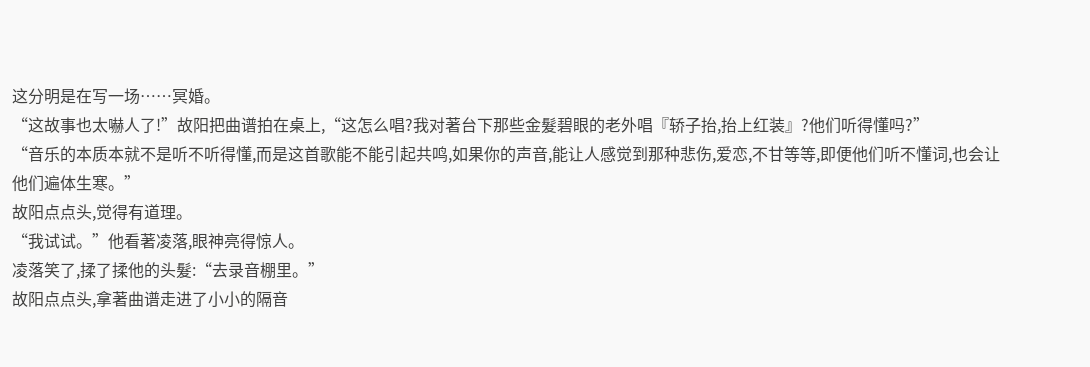这分明是在写一场……冥婚。
“这故事也太嚇人了!”故阳把曲谱拍在桌上,“这怎么唱?我对著台下那些金髮碧眼的老外唱『轿子抬,抬上红装』?他们听得懂吗?”
“音乐的本质本就不是听不听得懂,而是这首歌能不能引起共鸣,如果你的声音,能让人感觉到那种悲伤,爱恋,不甘等等,即便他们听不懂词,也会让他们遍体生寒。”
故阳点点头,觉得有道理。
“我试试。”他看著凌落,眼神亮得惊人。
凌落笑了,揉了揉他的头髮:“去录音棚里。”
故阳点点头,拿著曲谱走进了小小的隔音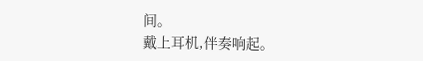间。
戴上耳机,伴奏响起。